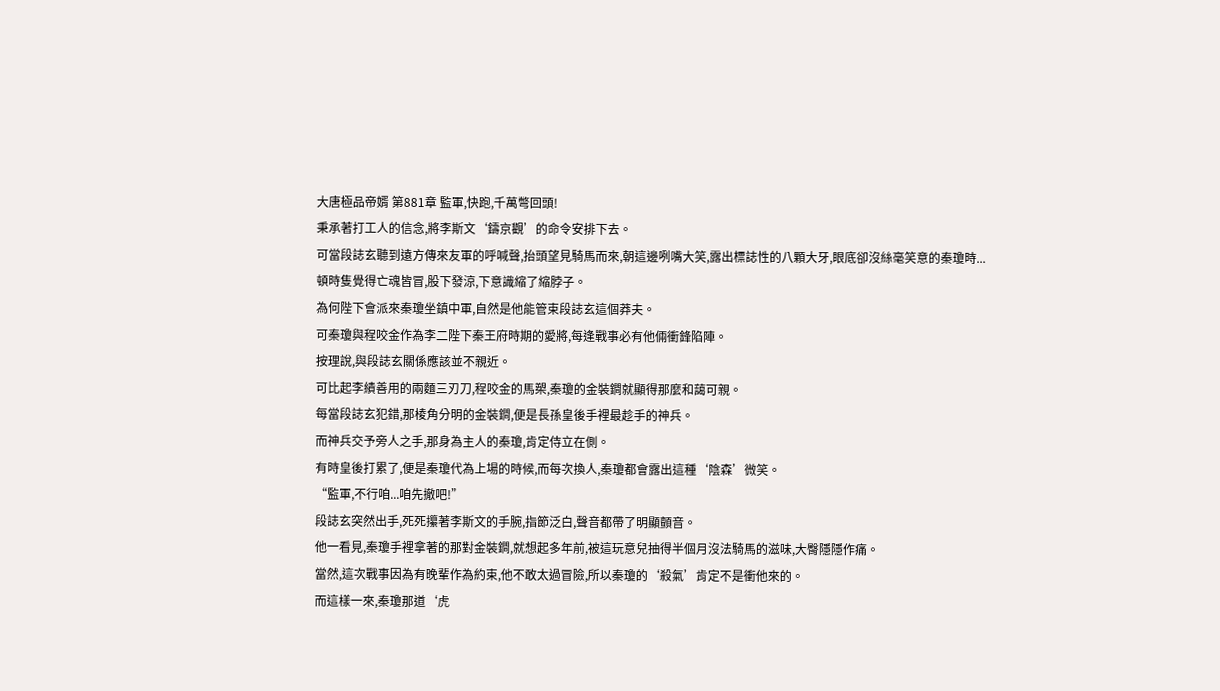大唐極品帝婿 第881章 監軍,快跑,千萬彆回頭!
秉承著打工人的信念,將李斯文‘鑄京觀’的命令安排下去。
可當段誌玄聽到遠方傳來友軍的呼喊聲,抬頭望見騎馬而來,朝這邊咧嘴大笑,露出標誌性的八顆大牙,眼底卻沒絲毫笑意的秦瓊時...
頓時隻覺得亡魂皆冒,股下發涼,下意識縮了縮脖子。
為何陛下會派來秦瓊坐鎮中軍,自然是他能管束段誌玄這個莽夫。
可秦瓊與程咬金作為李二陛下秦王府時期的愛將,每逢戰事必有他倆衝鋒陷陣。
按理說,與段誌玄關係應該並不親近。
可比起李績善用的兩麵三刃刀,程咬金的馬槊,秦瓊的金裝鐧就顯得那麼和藹可親。
每當段誌玄犯錯,那棱角分明的金裝鐧,便是長孫皇後手裡最趁手的神兵。
而神兵交予旁人之手,那身為主人的秦瓊,肯定侍立在側。
有時皇後打累了,便是秦瓊代為上場的時候,而每次換人,秦瓊都會露出這種‘陰森’微笑。
“監軍,不行咱...咱先撤吧!”
段誌玄突然出手,死死攥著李斯文的手腕,指節泛白,聲音都帶了明顯顫音。
他一看見,秦瓊手裡拿著的那對金裝鐧,就想起多年前,被這玩意兒抽得半個月沒法騎馬的滋味,大臀隱隱作痛。
當然,這次戰事因為有晚輩作為約束,他不敢太過冒險,所以秦瓊的‘殺氣’肯定不是衝他來的。
而這樣一來,秦瓊那道‘虎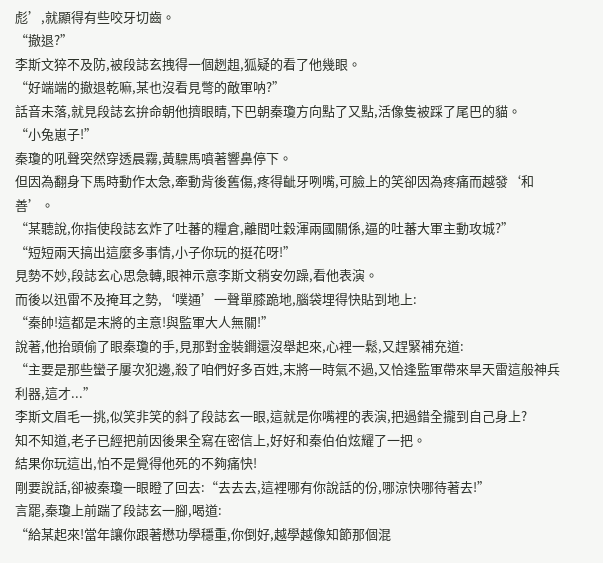彪’,就顯得有些咬牙切齒。
“撤退?”
李斯文猝不及防,被段誌玄拽得一個趔趄,狐疑的看了他幾眼。
“好端端的撤退乾嘛,某也沒看見彆的敵軍呐?”
話音未落,就見段誌玄拚命朝他擠眼睛,下巴朝秦瓊方向點了又點,活像隻被踩了尾巴的貓。
“小兔崽子!”
秦瓊的吼聲突然穿透晨霧,黃驃馬噴著響鼻停下。
但因為翻身下馬時動作太急,牽動背後舊傷,疼得齜牙咧嘴,可臉上的笑卻因為疼痛而越發‘和善’。
“某聽說,你指使段誌玄炸了吐蕃的糧倉,離間吐穀渾兩國關係,逼的吐蕃大軍主動攻城?”
“短短兩天搞出這麼多事情,小子你玩的挺花呀!”
見勢不妙,段誌玄心思急轉,眼神示意李斯文稍安勿躁,看他表演。
而後以迅雷不及掩耳之勢,‘噗通’一聲單膝跪地,腦袋埋得快貼到地上:
“秦帥!這都是末將的主意!與監軍大人無關!”
說著,他抬頭偷了眼秦瓊的手,見那對金裝鐧還沒舉起來,心裡一鬆,又趕緊補充道:
“主要是那些蠻子屢次犯邊,殺了咱們好多百姓,末將一時氣不過,又恰逢監軍帶來旱天雷這般神兵利器,這才...”
李斯文眉毛一挑,似笑非笑的斜了段誌玄一眼,這就是你嘴裡的表演,把過錯全攏到自己身上?
知不知道,老子已經把前因後果全寫在密信上,好好和秦伯伯炫耀了一把。
結果你玩這出,怕不是覺得他死的不夠痛快!
剛要說話,卻被秦瓊一眼瞪了回去:“去去去,這裡哪有你說話的份,哪涼快哪待著去!”
言罷,秦瓊上前踹了段誌玄一腳,喝道:
“給某起來!當年讓你跟著懋功學穩重,你倒好,越學越像知節那個混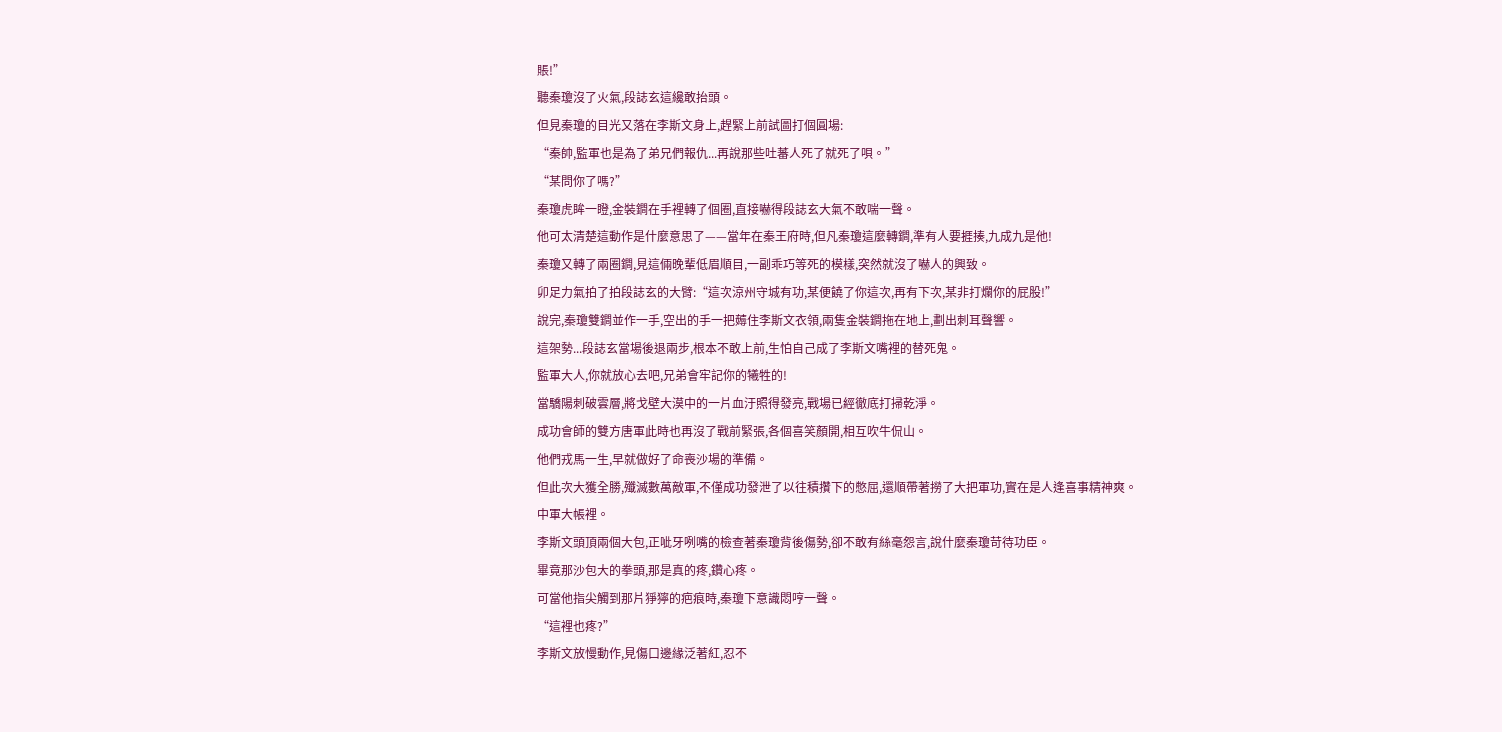賬!”
聽秦瓊沒了火氣,段誌玄這纔敢抬頭。
但見秦瓊的目光又落在李斯文身上,趕緊上前試圖打個圓場:
“秦帥,監軍也是為了弟兄們報仇...再說那些吐蕃人死了就死了唄。”
“某問你了嗎?”
秦瓊虎眸一瞪,金裝鐧在手裡轉了個圈,直接嚇得段誌玄大氣不敢喘一聲。
他可太清楚這動作是什麼意思了——當年在秦王府時,但凡秦瓊這麼轉鐧,準有人要捱揍,九成九是他!
秦瓊又轉了兩圈鐧,見這倆晚輩低眉順目,一副乖巧等死的模樣,突然就沒了嚇人的興致。
卯足力氣拍了拍段誌玄的大臂:“這次涼州守城有功,某便饒了你這次,再有下次,某非打爛你的屁股!”
說完,秦瓊雙鐧並作一手,空出的手一把薅住李斯文衣領,兩隻金裝鐧拖在地上,劃出刺耳聲響。
這架勢...段誌玄當場後退兩步,根本不敢上前,生怕自己成了李斯文嘴裡的替死鬼。
監軍大人,你就放心去吧,兄弟會牢記你的犧牲的!
當驕陽刺破雲層,將戈壁大漠中的一片血汙照得發亮,戰場已經徹底打掃乾淨。
成功會師的雙方唐軍此時也再沒了戰前緊張,各個喜笑顏開,相互吹牛侃山。
他們戎馬一生,早就做好了命喪沙場的準備。
但此次大獲全勝,殲滅數萬敵軍,不僅成功發泄了以往積攢下的憋屈,還順帶著撈了大把軍功,實在是人逢喜事精神爽。
中軍大帳裡。
李斯文頭頂兩個大包,正呲牙咧嘴的檢查著秦瓊背後傷勢,卻不敢有絲毫怨言,說什麼秦瓊苛待功臣。
畢竟那沙包大的拳頭,那是真的疼,鑽心疼。
可當他指尖觸到那片猙獰的疤痕時,秦瓊下意識悶哼一聲。
“這裡也疼?”
李斯文放慢動作,見傷口邊緣泛著紅,忍不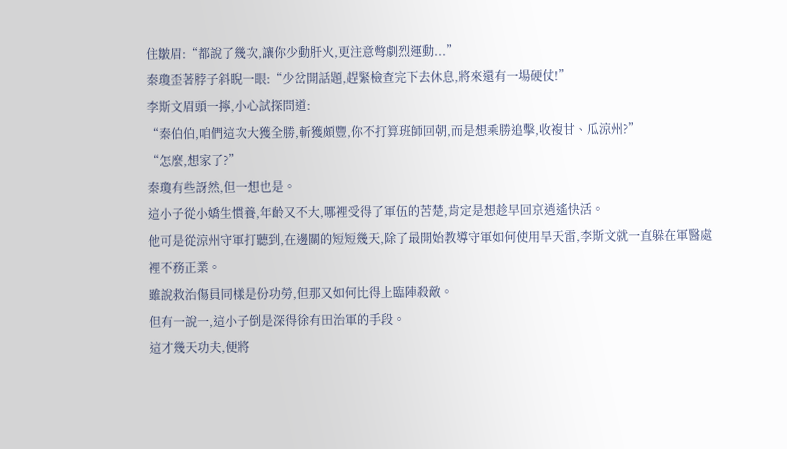住皺眉:“都說了幾次,讓你少動肝火,更注意彆劇烈運動...”
秦瓊歪著脖子斜睨一眼:“少岔開話題,趕緊檢查完下去休息,將來還有一場硬仗!”
李斯文眉頭一擰,小心試探問道:
“秦伯伯,咱們這次大獲全勝,斬獲頗豐,你不打算班師回朝,而是想乘勝追擊,收複甘、瓜涼州?”
“怎麼,想家了?”
秦瓊有些訝然,但一想也是。
這小子從小嬌生慣養,年齡又不大,哪裡受得了軍伍的苦楚,肯定是想趁早回京逍遙快活。
他可是從涼州守軍打聽到,在邊關的短短幾天,除了最開始教導守軍如何使用旱天雷,李斯文就一直躲在軍醫處裡不務正業。
雖說救治傷員同樣是份功勞,但那又如何比得上臨陣殺敵。
但有一說一,這小子倒是深得徐有田治軍的手段。
這才幾天功夫,便將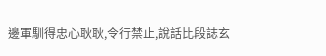邊軍馴得忠心耿耿,令行禁止,說話比段誌玄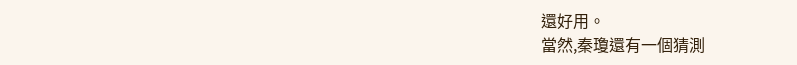還好用。
當然,秦瓊還有一個猜測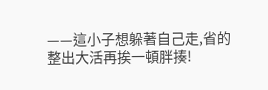——這小子想躲著自己走,省的整出大活再挨一頓胖揍!